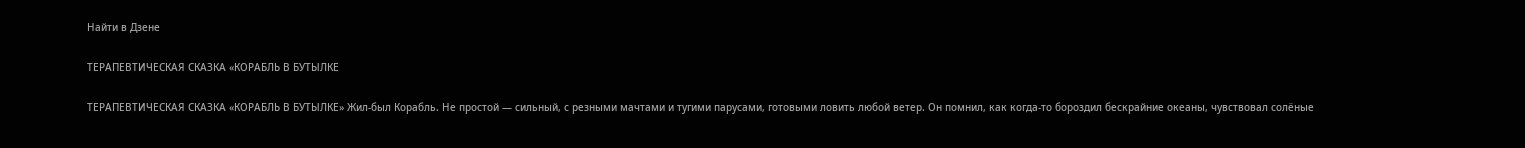Найти в Дзене

ТЕРАПЕВТИЧЕСКАЯ СКАЗКА «КОРАБЛЬ В БУТЫЛКЕ

ТЕРАПЕВТИЧЕСКАЯ СКАЗКА «КОРАБЛЬ В БУТЫЛКЕ» Жил-был Корабль. Не простой — сильный, с резными мачтами и тугими парусами, готовыми ловить любой ветер. Он помнил, как когда-то бороздил бескрайние океаны, чувствовал солёные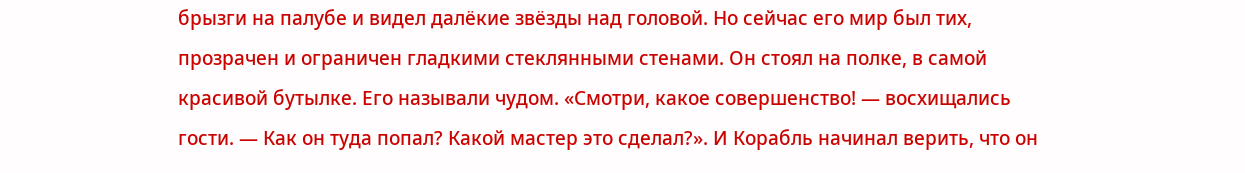брызги на палубе и видел далёкие звёзды над головой. Но сейчас его мир был тих, прозрачен и ограничен гладкими стеклянными стенами. Он стоял на полке, в самой красивой бутылке. Его называли чудом. «Смотри, какое совершенство! — восхищались гости. — Как он туда попал? Какой мастер это сделал?». И Корабль начинал верить, что он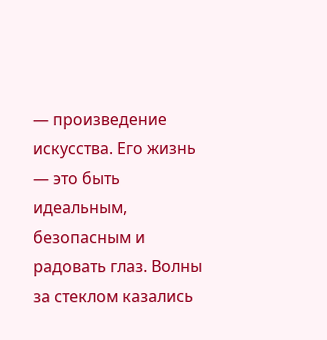— произведение искусства. Его жизнь — это быть идеальным, безопасным и радовать глаз. Волны за стеклом казались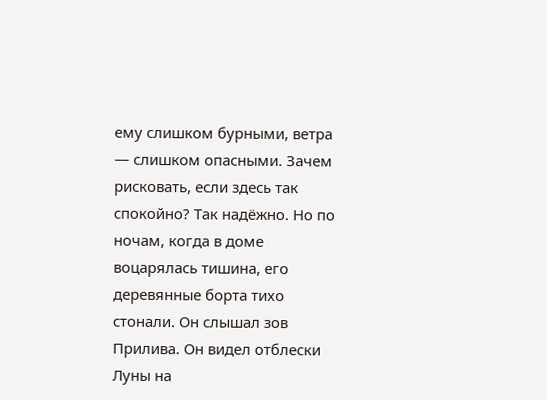ему слишком бурными, ветра — слишком опасными. Зачем рисковать, если здесь так спокойно? Так надёжно. Но по ночам, когда в доме воцарялась тишина, его деревянные борта тихо стонали. Он слышал зов Прилива. Он видел отблески Луны на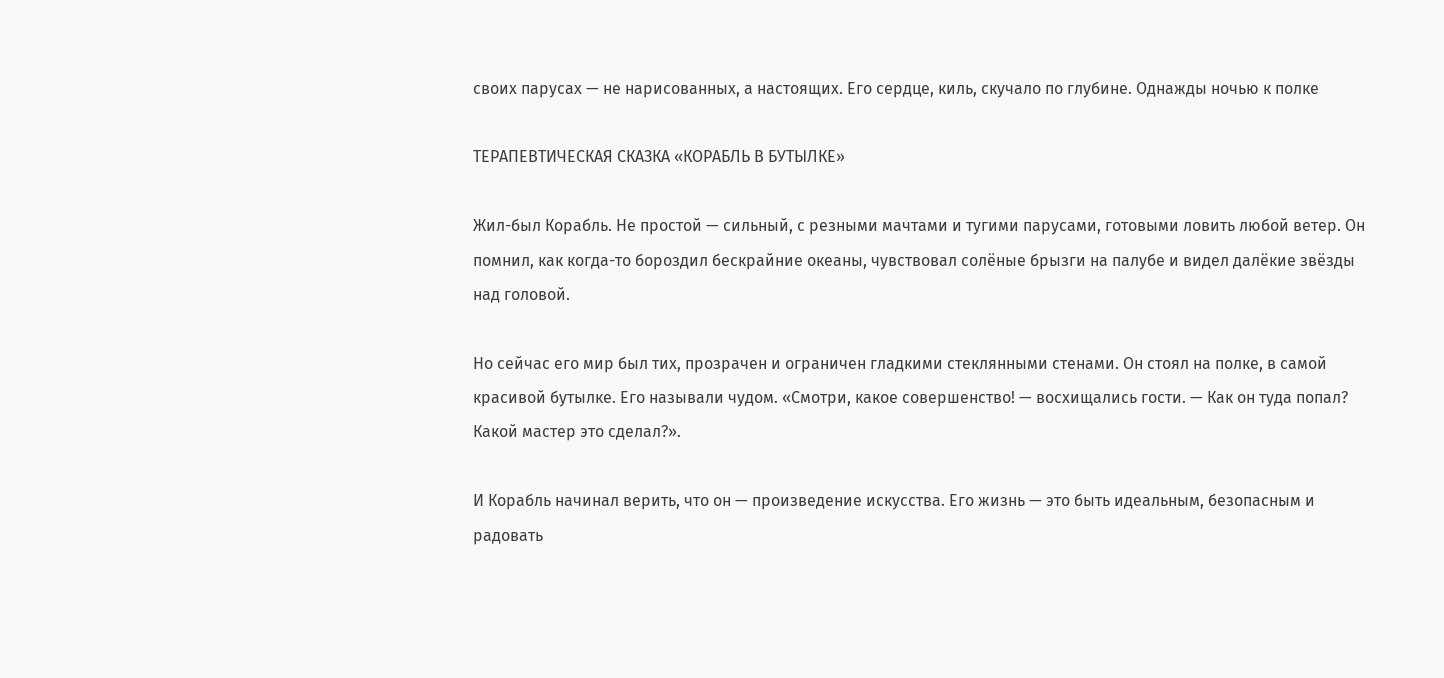своих парусах — не нарисованных, а настоящих. Его сердце, киль, скучало по глубине. Однажды ночью к полке

ТЕРАПЕВТИЧЕСКАЯ СКАЗКА «КОРАБЛЬ В БУТЫЛКЕ»

Жил-был Корабль. Не простой — сильный, с резными мачтами и тугими парусами, готовыми ловить любой ветер. Он помнил, как когда-то бороздил бескрайние океаны, чувствовал солёные брызги на палубе и видел далёкие звёзды над головой.

Но сейчас его мир был тих, прозрачен и ограничен гладкими стеклянными стенами. Он стоял на полке, в самой красивой бутылке. Его называли чудом. «Смотри, какое совершенство! — восхищались гости. — Как он туда попал? Какой мастер это сделал?».

И Корабль начинал верить, что он — произведение искусства. Его жизнь — это быть идеальным, безопасным и радовать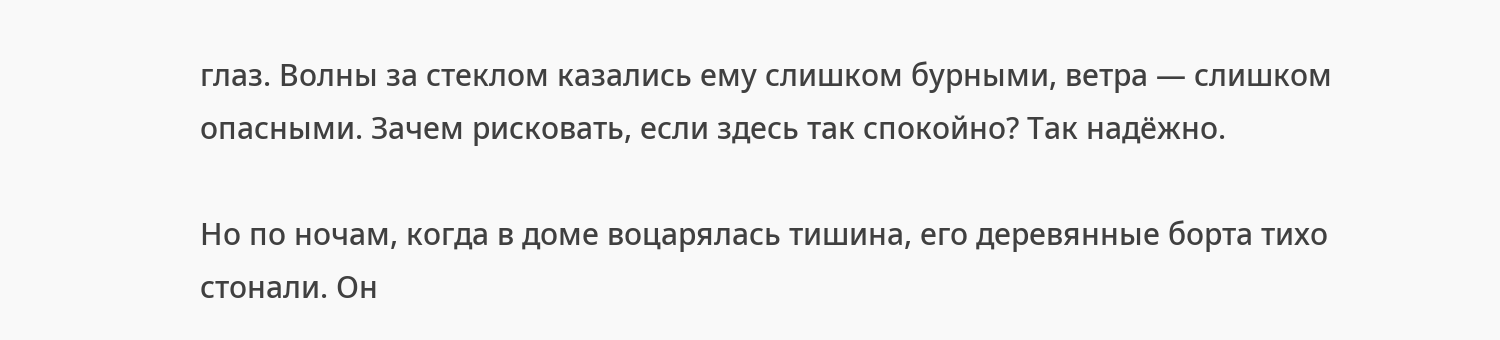глаз. Волны за стеклом казались ему слишком бурными, ветра — слишком опасными. Зачем рисковать, если здесь так спокойно? Так надёжно.

Но по ночам, когда в доме воцарялась тишина, его деревянные борта тихо стонали. Он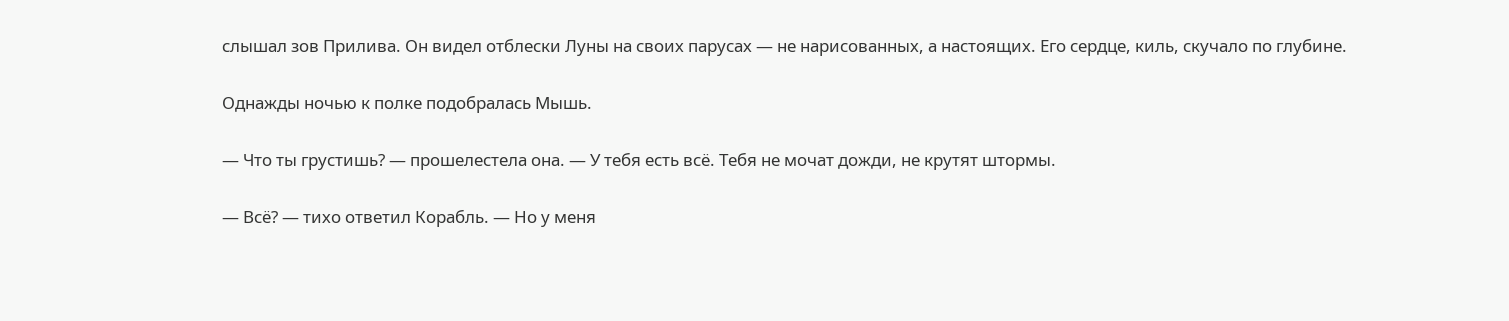слышал зов Прилива. Он видел отблески Луны на своих парусах — не нарисованных, а настоящих. Его сердце, киль, скучало по глубине.

Однажды ночью к полке подобралась Мышь.

— Что ты грустишь? — прошелестела она. — У тебя есть всё. Тебя не мочат дожди, не крутят штормы.

— Всё? — тихо ответил Корабль. — Но у меня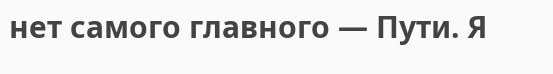нет самого главного — Пути. Я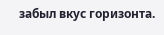забыл вкус горизонта.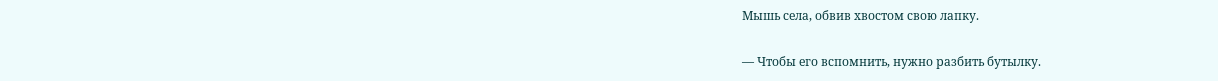Мышь села, обвив хвостом свою лапку.

— Чтобы его вспомнить, нужно разбить бутылку.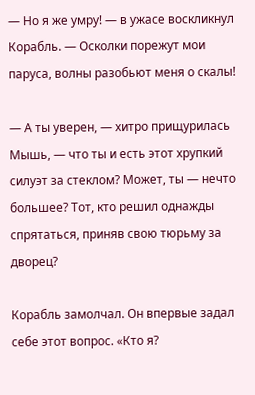— Но я же умру! — в ужасе воскликнул Корабль. — Осколки порежут мои паруса, волны разобьют меня о скалы!

— А ты уверен, — хитро прищурилась Мышь, — что ты и есть этот хрупкий силуэт за стеклом? Может, ты — нечто большее? Тот, кто решил однажды спрятаться, приняв свою тюрьму за дворец?

Корабль замолчал. Он впервые задал себе этот вопрос. «Кто я?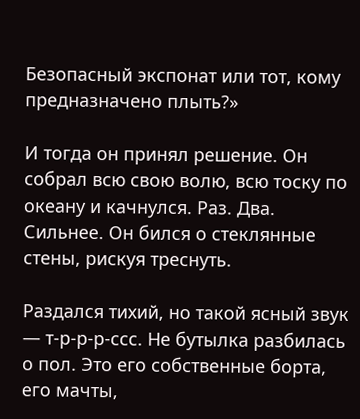Безопасный экспонат или тот, кому предназначено плыть?»

И тогда он принял решение. Он собрал всю свою волю, всю тоску по океану и качнулся. Раз. Два. Сильнее. Он бился о стеклянные стены, рискуя треснуть.

Раздался тихий, но такой ясный звук — т-р-р-р-ссс. Не бутылка разбилась о пол. Это его собственные борта, его мачты,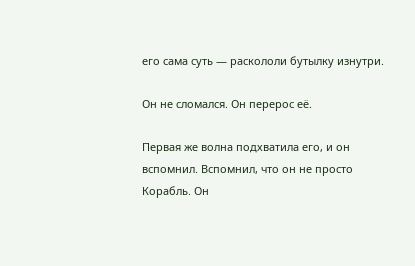его сама суть — раскололи бутылку изнутри.

Он не сломался. Он перерос её.

Первая же волна подхватила его, и он вспомнил. Вспомнил, что он не просто Корабль. Он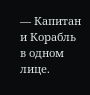— Капитан и Корабль в одном лице.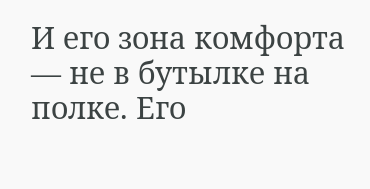И его зона комфорта — не в бутылке на полке. Его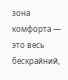зона комфорта — это весь бескрайний,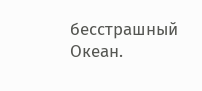бесстрашный Океан.